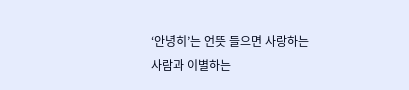‘안녕히’는 언뜻 들으면 사랑하는 사람과 이별하는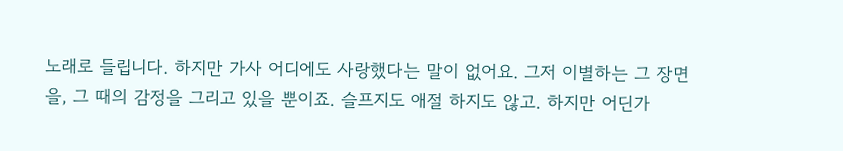노래로 들립니다. 하지만 가사 어디에도 사랑했다는 말이 없어요. 그저 이별하는 그 장면을, 그 때의 감정을 그리고 있을 뿐이죠. 슬프지도 애절 하지도 않고. 하지만 어딘가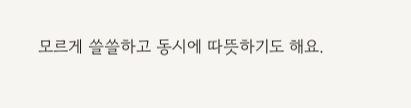모르게 쓸쓸하고 동시에 따뜻하기도 해요.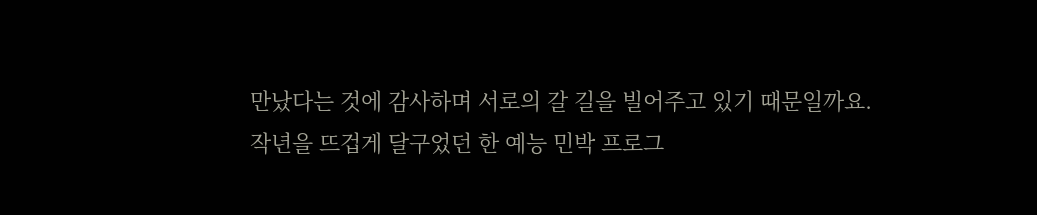만났다는 것에 감사하며 서로의 갈 길을 빌어주고 있기 때문일까요. 작년을 뜨겁게 달구었던 한 예능 민박 프로그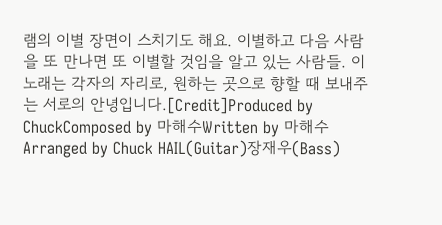램의 이별 장면이 스치기도 해요. 이별하고 다음 사람을 또 만나면 또 이별할 것임을 알고 있는 사람들. 이 노래는 각자의 자리로, 원하는 곳으로 향할 때 보내주는 서로의 안녕입니다.[Credit]Produced by ChuckComposed by 마해수Written by 마해수Arranged by Chuck HAIL(Guitar)장재우(Bass)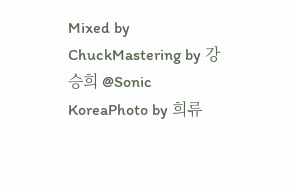Mixed by ChuckMastering by 강승희 @Sonic KoreaPhoto by 희류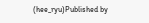(hee_ryu)Published by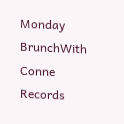Monday BrunchWith Conne Records